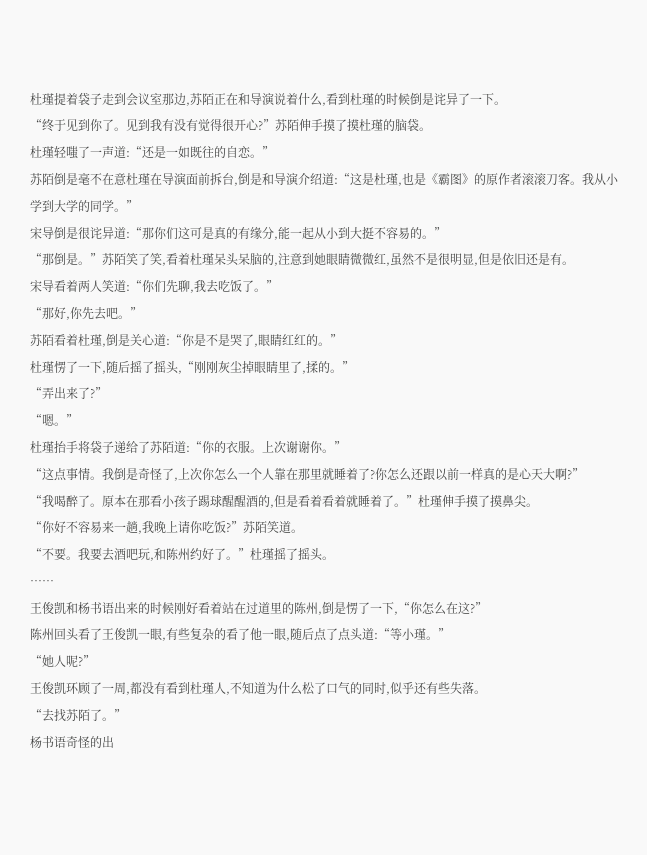杜瑾提着袋子走到会议室那边,苏陌正在和导演说着什么,看到杜瑾的时候倒是诧异了一下。
“终于见到你了。见到我有没有觉得很开心?”苏陌伸手摸了摸杜瑾的脑袋。
杜瑾轻嗤了一声道:“还是一如既往的自恋。”
苏陌倒是毫不在意杜瑾在导演面前拆台,倒是和导演介绍道:“这是杜瑾,也是《霸图》的原作者滚滚刀客。我从小学到大学的同学。”
宋导倒是很诧异道:“那你们这可是真的有缘分,能一起从小到大挺不容易的。”
“那倒是。”苏陌笑了笑,看着杜瑾呆头呆脑的,注意到她眼睛微微红,虽然不是很明显,但是依旧还是有。
宋导看着两人笑道:“你们先聊,我去吃饭了。”
“那好,你先去吧。”
苏陌看着杜瑾,倒是关心道:“你是不是哭了,眼睛红红的。”
杜瑾愣了一下,随后摇了摇头,“刚刚灰尘掉眼睛里了,揉的。”
“弄出来了?”
“嗯。”
杜瑾抬手将袋子递给了苏陌道:“你的衣服。上次谢谢你。”
“这点事情。我倒是奇怪了,上次你怎么一个人靠在那里就睡着了?你怎么还跟以前一样真的是心天大啊?”
“我喝醉了。原本在那看小孩子踢球醒醒酒的,但是看着看着就睡着了。”杜瑾伸手摸了摸鼻尖。
“你好不容易来一趟,我晚上请你吃饭?”苏陌笑道。
“不要。我要去酒吧玩,和陈州约好了。”杜瑾摇了摇头。
……
王俊凯和杨书语出来的时候刚好看着站在过道里的陈州,倒是愣了一下,“你怎么在这?”
陈州回头看了王俊凯一眼,有些复杂的看了他一眼,随后点了点头道:“等小瑾。”
“她人呢?”
王俊凯环顾了一周,都没有看到杜瑾人,不知道为什么松了口气的同时,似乎还有些失落。
“去找苏陌了。”
杨书语奇怪的出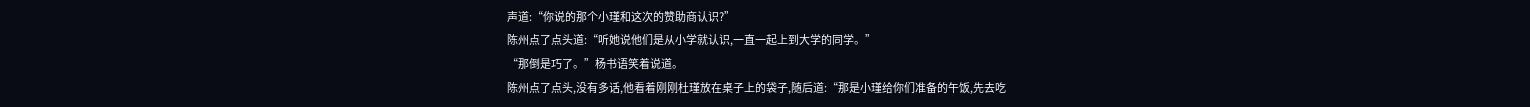声道:“你说的那个小瑾和这次的赞助商认识?”
陈州点了点头道:“听她说他们是从小学就认识,一直一起上到大学的同学。”
“那倒是巧了。”杨书语笑着说道。
陈州点了点头,没有多话,他看着刚刚杜瑾放在桌子上的袋子,随后道:“那是小瑾给你们准备的午饭,先去吃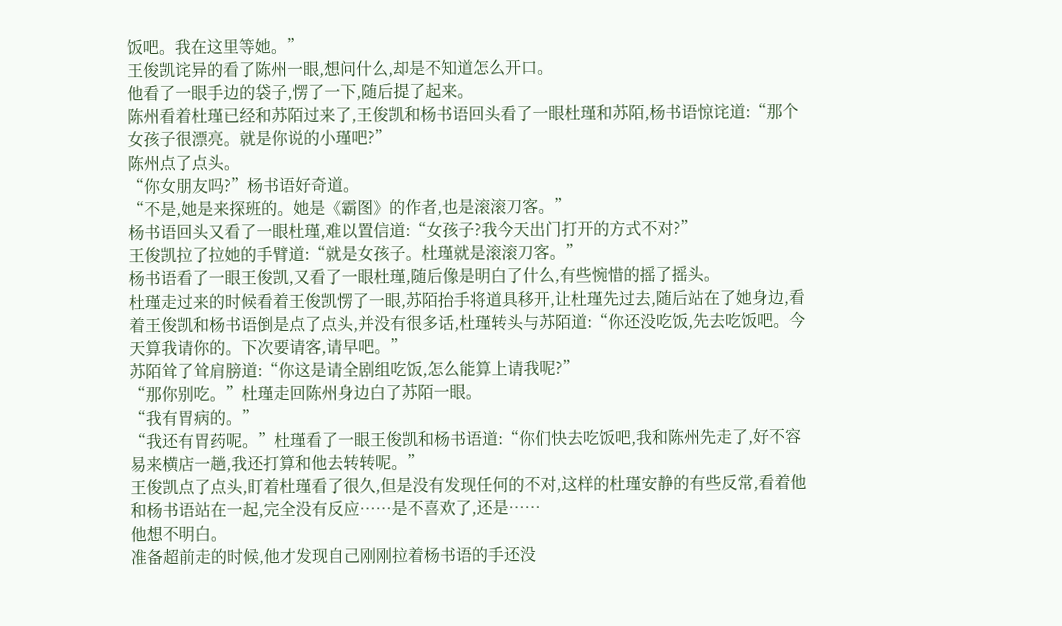饭吧。我在这里等她。”
王俊凯诧异的看了陈州一眼,想问什么,却是不知道怎么开口。
他看了一眼手边的袋子,愣了一下,随后提了起来。
陈州看着杜瑾已经和苏陌过来了,王俊凯和杨书语回头看了一眼杜瑾和苏陌,杨书语惊诧道:“那个女孩子很漂亮。就是你说的小瑾吧?”
陈州点了点头。
“你女朋友吗?”杨书语好奇道。
“不是,她是来探班的。她是《霸图》的作者,也是滚滚刀客。”
杨书语回头又看了一眼杜瑾,难以置信道:“女孩子?我今天出门打开的方式不对?”
王俊凯拉了拉她的手臂道:“就是女孩子。杜瑾就是滚滚刀客。”
杨书语看了一眼王俊凯,又看了一眼杜瑾,随后像是明白了什么,有些惋惜的摇了摇头。
杜瑾走过来的时候看着王俊凯愣了一眼,苏陌抬手将道具移开,让杜瑾先过去,随后站在了她身边,看着王俊凯和杨书语倒是点了点头,并没有很多话,杜瑾转头与苏陌道:“你还没吃饭,先去吃饭吧。今天算我请你的。下次要请客,请早吧。”
苏陌耸了耸肩膀道:“你这是请全剧组吃饭,怎么能算上请我呢?”
“那你别吃。”杜瑾走回陈州身边白了苏陌一眼。
“我有胃病的。”
“我还有胃药呢。”杜瑾看了一眼王俊凯和杨书语道:“你们快去吃饭吧,我和陈州先走了,好不容易来横店一趟,我还打算和他去转转呢。”
王俊凯点了点头,盯着杜瑾看了很久,但是没有发现任何的不对,这样的杜瑾安静的有些反常,看着他和杨书语站在一起,完全没有反应……是不喜欢了,还是……
他想不明白。
准备超前走的时候,他才发现自己刚刚拉着杨书语的手还没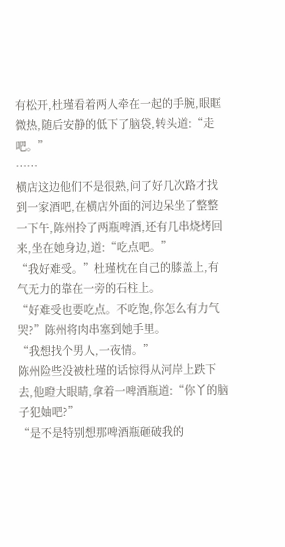有松开,杜瑾看着两人牵在一起的手腕,眼眶微热,随后安静的低下了脑袋,转头道:“走吧。”
……
横店这边他们不是很熟,问了好几次路才找到一家酒吧,在横店外面的河边呆坐了整整一下午,陈州拎了两瓶啤酒,还有几串烧烤回来,坐在她身边,道:“吃点吧。”
“我好难受。”杜瑾枕在自己的膝盖上,有气无力的靠在一旁的石柱上。
“好难受也要吃点。不吃饱,你怎么有力气哭?”陈州将肉串塞到她手里。
“我想找个男人,一夜情。”
陈州险些没被杜瑾的话惊得从河岸上跌下去,他瞪大眼睛,拿着一啤酒瓶道:“你丫的脑子犯妯吧?”
“是不是特别想那啤酒瓶砸破我的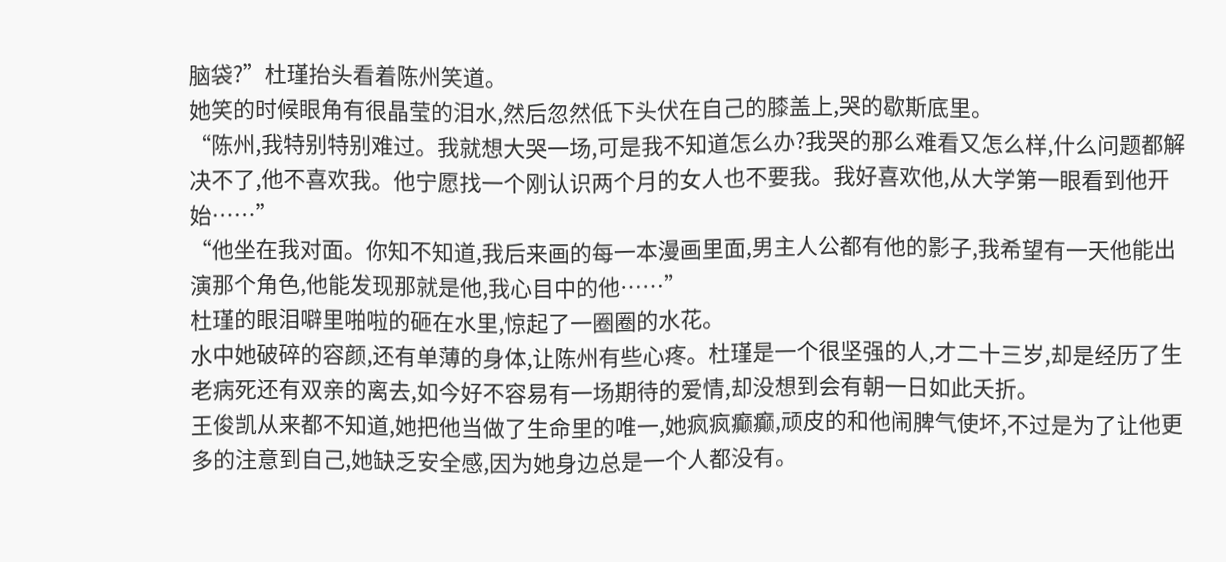脑袋?”杜瑾抬头看着陈州笑道。
她笑的时候眼角有很晶莹的泪水,然后忽然低下头伏在自己的膝盖上,哭的歇斯底里。
“陈州,我特别特别难过。我就想大哭一场,可是我不知道怎么办?我哭的那么难看又怎么样,什么问题都解决不了,他不喜欢我。他宁愿找一个刚认识两个月的女人也不要我。我好喜欢他,从大学第一眼看到他开始……”
“他坐在我对面。你知不知道,我后来画的每一本漫画里面,男主人公都有他的影子,我希望有一天他能出演那个角色,他能发现那就是他,我心目中的他……”
杜瑾的眼泪噼里啪啦的砸在水里,惊起了一圈圈的水花。
水中她破碎的容颜,还有单薄的身体,让陈州有些心疼。杜瑾是一个很坚强的人,才二十三岁,却是经历了生老病死还有双亲的离去,如今好不容易有一场期待的爱情,却没想到会有朝一日如此夭折。
王俊凯从来都不知道,她把他当做了生命里的唯一,她疯疯癫癫,顽皮的和他闹脾气使坏,不过是为了让他更多的注意到自己,她缺乏安全感,因为她身边总是一个人都没有。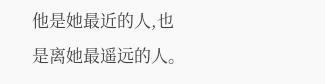他是她最近的人,也是离她最遥远的人。